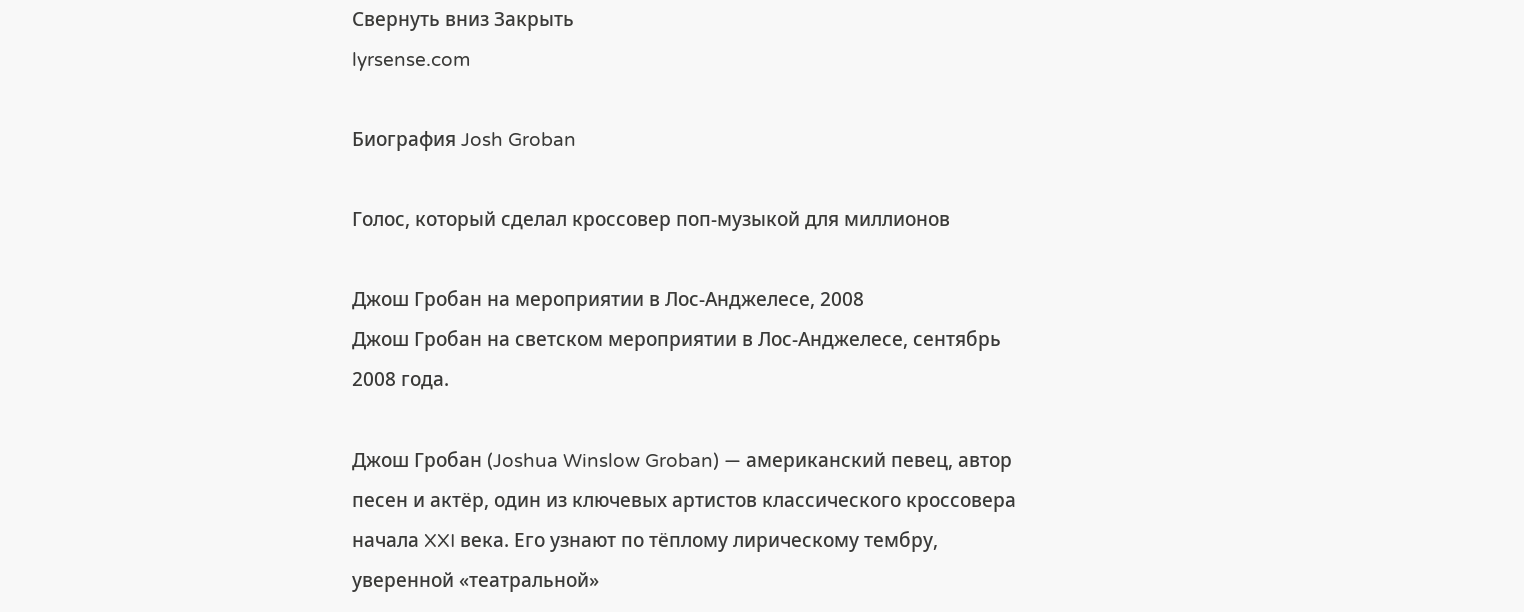Свернуть вниз Закрыть
lyrsense.com

Биография Josh Groban

Голос, который сделал кроссовер поп-музыкой для миллионов

Джош Гробан на мероприятии в Лос-Анджелесе, 2008
Джош Гробан на светском мероприятии в Лос-Анджелесе, сентябрь 2008 года.

Джош Гробан (Joshua Winslow Groban) — американский певец, автор песен и актёр, один из ключевых артистов классического кроссовера начала XXI века. Его узнают по тёплому лирическому тембру, уверенной «театральной»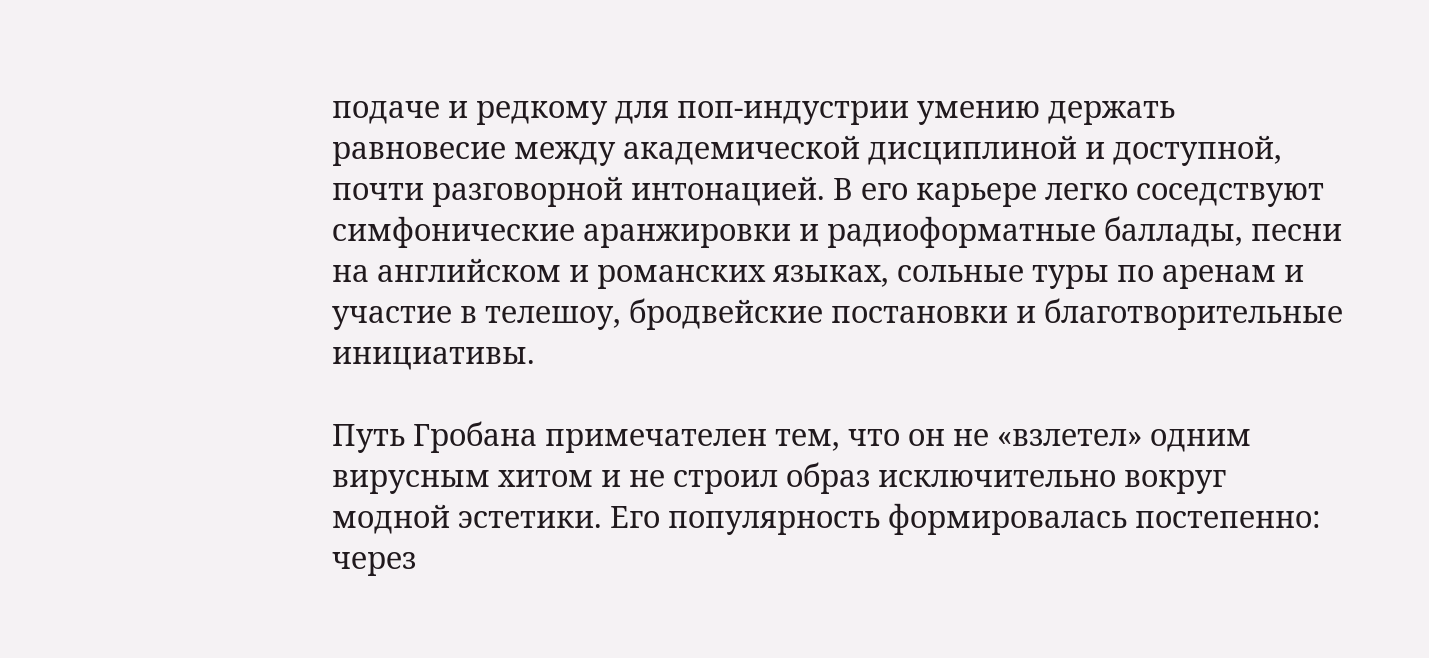подаче и редкому для поп-индустрии умению держать равновесие между академической дисциплиной и доступной, почти разговорной интонацией. В его карьере легко соседствуют симфонические аранжировки и радиоформатные баллады, песни на английском и романских языках, сольные туры по аренам и участие в телешоу, бродвейские постановки и благотворительные инициативы.

Путь Гробана примечателен тем, что он не «взлетел» одним вирусным хитом и не строил образ исключительно вокруг модной эстетики. Его популярность формировалась постепенно: через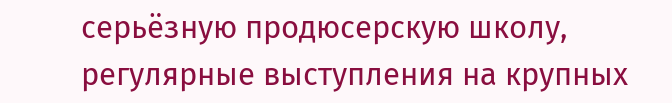серьёзную продюсерскую школу, регулярные выступления на крупных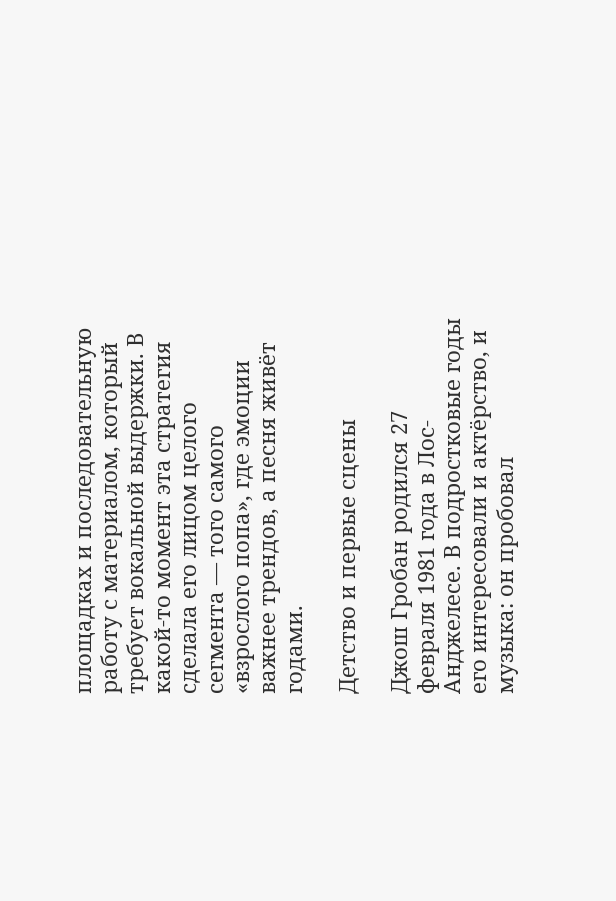площадках и последовательную работу с материалом, который требует вокальной выдержки. В какой-то момент эта стратегия сделала его лицом целого сегмента — того самого «взрослого попа», где эмоции важнее трендов, а песня живёт годами.

Детство и первые сцены

Джош Гробан родился 27 февраля 1981 года в Лос-Анджелесе. В подростковые годы его интересовали и актёрство, и музыка: он пробовал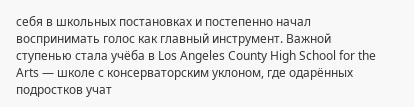себя в школьных постановках и постепенно начал воспринимать голос как главный инструмент. Важной ступенью стала учёба в Los Angeles County High School for the Arts — школе с консерваторским уклоном, где одарённых подростков учат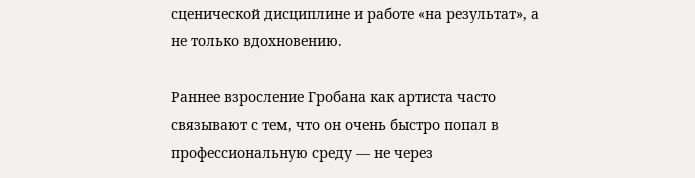сценической дисциплине и работе «на результат», а не только вдохновению.

Раннее взросление Гробана как артиста часто связывают с тем, что он очень быстро попал в профессиональную среду — не через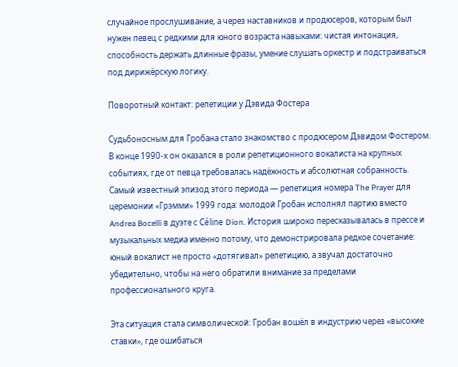случайное прослушивание, а через наставников и продюсеров, которым был нужен певец с редкими для юного возраста навыками: чистая интонация, способность держать длинные фразы, умение слушать оркестр и подстраиваться под дирижёрскую логику.

Поворотный контакт: репетиции у Дэвида Фостера

Судьбоносным для Гробана стало знакомство с продюсером Дэвидом Фостером. В конце 1990-х он оказался в роли репетиционного вокалиста на крупных событиях, где от певца требовалась надёжность и абсолютная собранность. Самый известный эпизод этого периода — репетиция номера The Prayer для церемонии «Грэмми» 1999 года: молодой Гробан исполнял партию вместо Andrea Bocelli в дуэте с Céline Dion. История широко пересказывалась в прессе и музыкальных медиа именно потому, что демонстрировала редкое сочетание: юный вокалист не просто «дотягивал» репетицию, а звучал достаточно убедительно, чтобы на него обратили внимание за пределами профессионального круга.

Эта ситуация стала символической: Гробан вошёл в индустрию через «высокие ставки», где ошибаться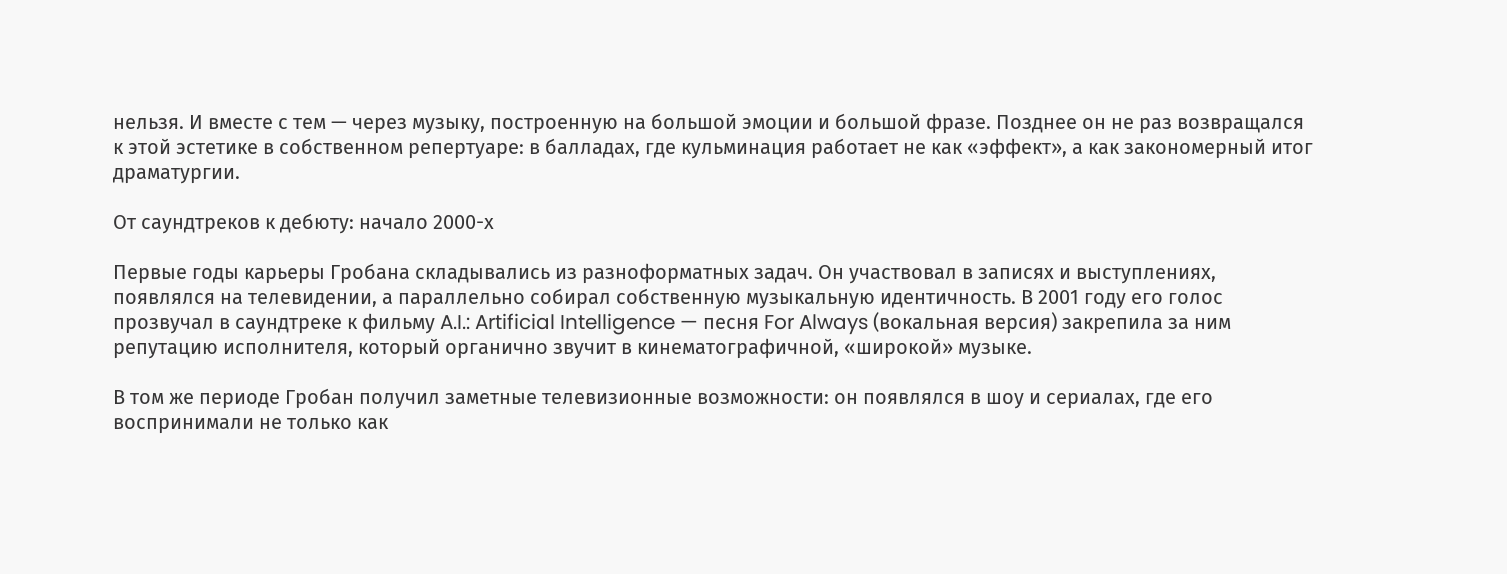нельзя. И вместе с тем — через музыку, построенную на большой эмоции и большой фразе. Позднее он не раз возвращался к этой эстетике в собственном репертуаре: в балладах, где кульминация работает не как «эффект», а как закономерный итог драматургии.

От саундтреков к дебюту: начало 2000-х

Первые годы карьеры Гробана складывались из разноформатных задач. Он участвовал в записях и выступлениях, появлялся на телевидении, а параллельно собирал собственную музыкальную идентичность. В 2001 году его голос прозвучал в саундтреке к фильму A.I.: Artificial Intelligence — песня For Always (вокальная версия) закрепила за ним репутацию исполнителя, который органично звучит в кинематографичной, «широкой» музыке.

В том же периоде Гробан получил заметные телевизионные возможности: он появлялся в шоу и сериалах, где его воспринимали не только как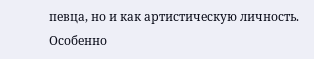певца, но и как артистическую личность. Особенно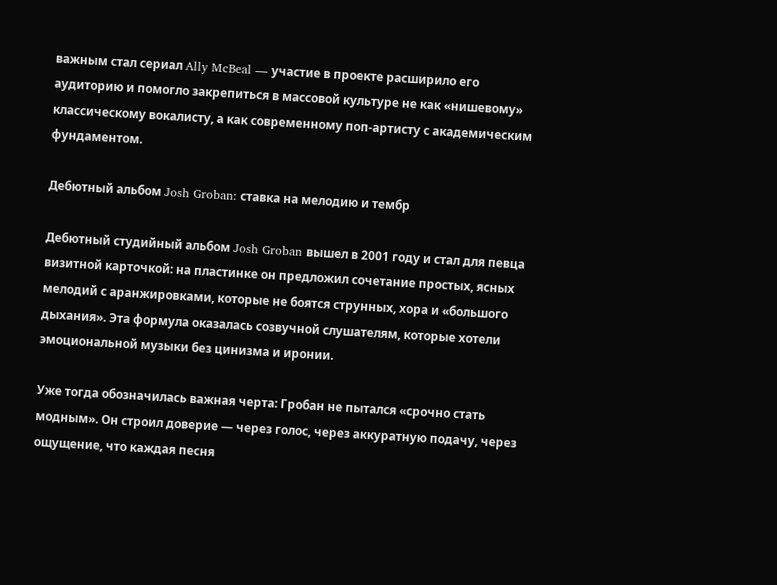важным стал сериал Ally McBeal — участие в проекте расширило его аудиторию и помогло закрепиться в массовой культуре не как «нишевому» классическому вокалисту, а как современному поп-артисту с академическим фундаментом.

Дебютный альбом Josh Groban: ставка на мелодию и тембр

Дебютный студийный альбом Josh Groban вышел в 2001 году и стал для певца визитной карточкой: на пластинке он предложил сочетание простых, ясных мелодий с аранжировками, которые не боятся струнных, хора и «большого дыхания». Эта формула оказалась созвучной слушателям, которые хотели эмоциональной музыки без цинизма и иронии.

Уже тогда обозначилась важная черта: Гробан не пытался «срочно стать модным». Он строил доверие — через голос, через аккуратную подачу, через ощущение, что каждая песня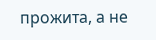прожита, а не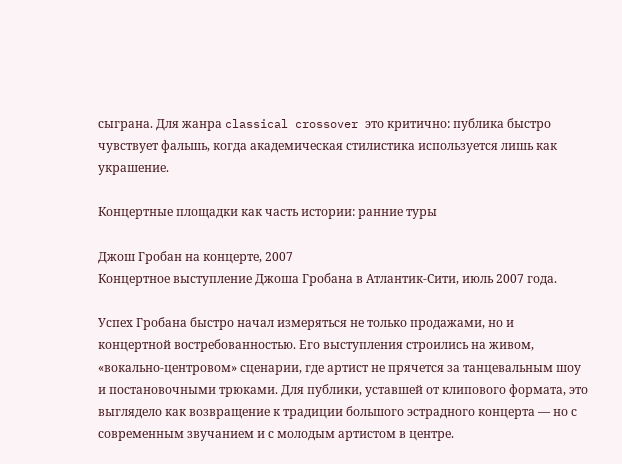сыграна. Для жанра classical crossover это критично: публика быстро чувствует фальшь, когда академическая стилистика используется лишь как украшение.

Концертные площадки как часть истории: ранние туры

Джош Гробан на концерте, 2007
Концертное выступление Джоша Гробана в Атлантик-Сити, июль 2007 года.

Успех Гробана быстро начал измеряться не только продажами, но и концертной востребованностью. Его выступления строились на живом, «вокально-центровом» сценарии, где артист не прячется за танцевальным шоу и постановочными трюками. Для публики, уставшей от клипового формата, это выглядело как возвращение к традиции большого эстрадного концерта — но с современным звучанием и с молодым артистом в центре.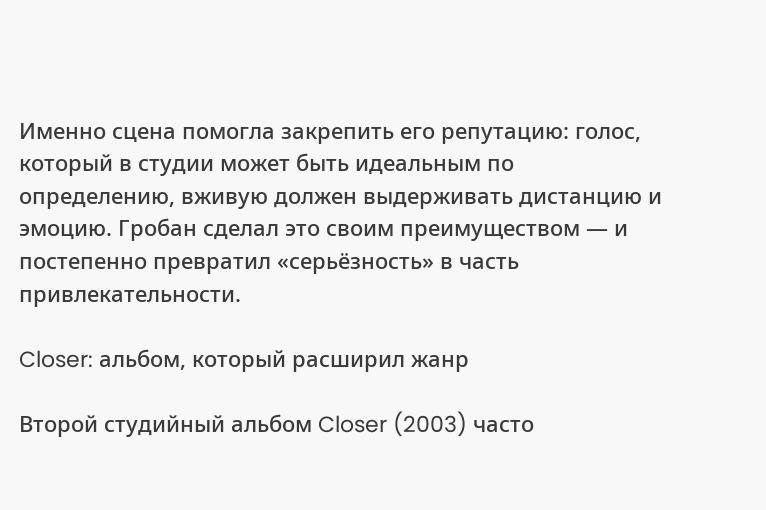Именно сцена помогла закрепить его репутацию: голос, который в студии может быть идеальным по определению, вживую должен выдерживать дистанцию и эмоцию. Гробан сделал это своим преимуществом — и постепенно превратил «серьёзность» в часть привлекательности.

Closer: альбом, который расширил жанр

Второй студийный альбом Closer (2003) часто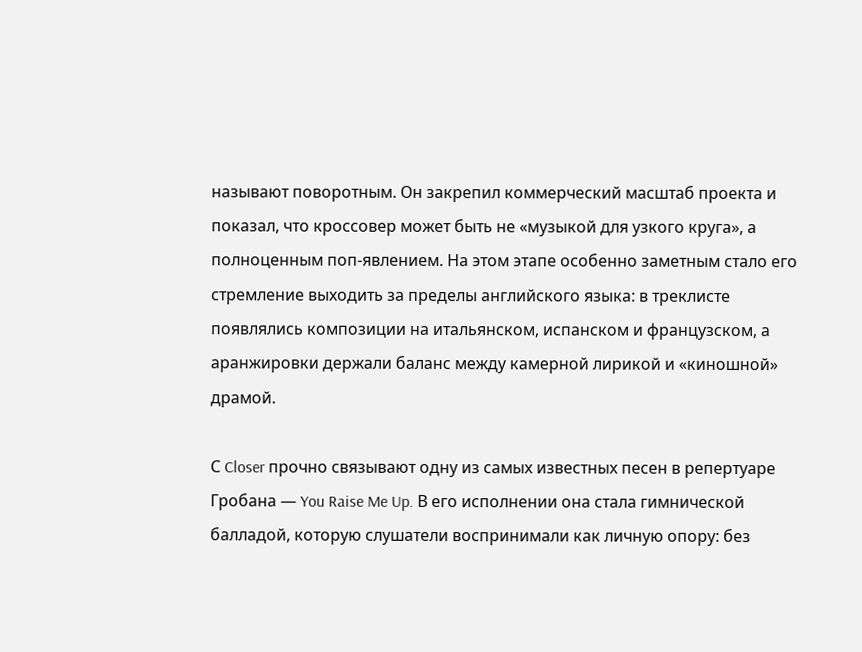называют поворотным. Он закрепил коммерческий масштаб проекта и показал, что кроссовер может быть не «музыкой для узкого круга», а полноценным поп-явлением. На этом этапе особенно заметным стало его стремление выходить за пределы английского языка: в треклисте появлялись композиции на итальянском, испанском и французском, а аранжировки держали баланс между камерной лирикой и «киношной» драмой.

С Closer прочно связывают одну из самых известных песен в репертуаре Гробана — You Raise Me Up. В его исполнении она стала гимнической балладой, которую слушатели воспринимали как личную опору: без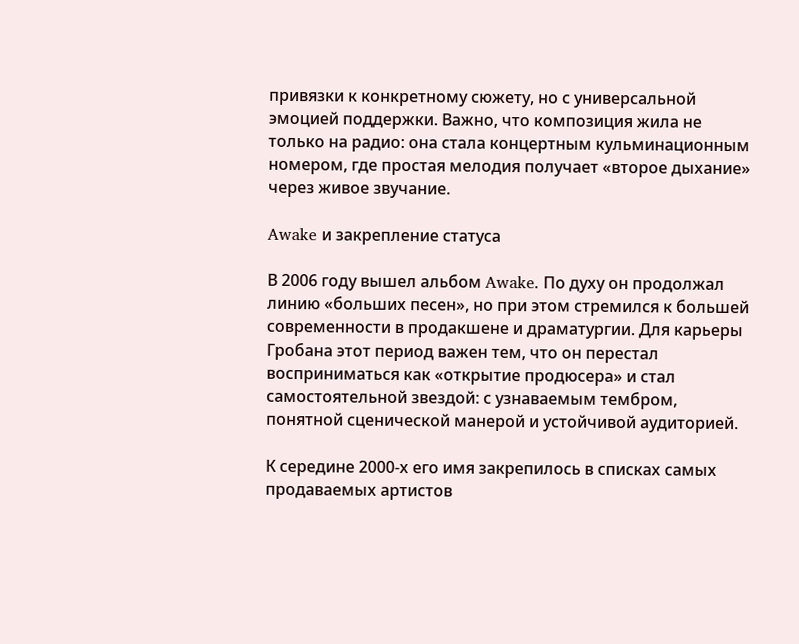привязки к конкретному сюжету, но с универсальной эмоцией поддержки. Важно, что композиция жила не только на радио: она стала концертным кульминационным номером, где простая мелодия получает «второе дыхание» через живое звучание.

Awake и закрепление статуса

В 2006 году вышел альбом Awake. По духу он продолжал линию «больших песен», но при этом стремился к большей современности в продакшене и драматургии. Для карьеры Гробана этот период важен тем, что он перестал восприниматься как «открытие продюсера» и стал самостоятельной звездой: с узнаваемым тембром, понятной сценической манерой и устойчивой аудиторией.

К середине 2000-х его имя закрепилось в списках самых продаваемых артистов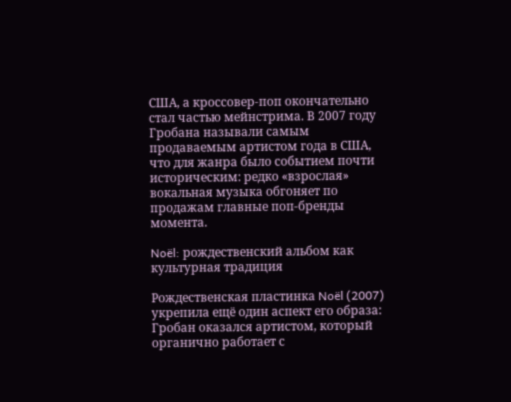США, а кроссовер-поп окончательно стал частью мейнстрима. В 2007 году Гробана называли самым продаваемым артистом года в США, что для жанра было событием почти историческим: редко «взрослая» вокальная музыка обгоняет по продажам главные поп-бренды момента.

Noël: рождественский альбом как культурная традиция

Рождественская пластинка Noël (2007) укрепила ещё один аспект его образа: Гробан оказался артистом, который органично работает с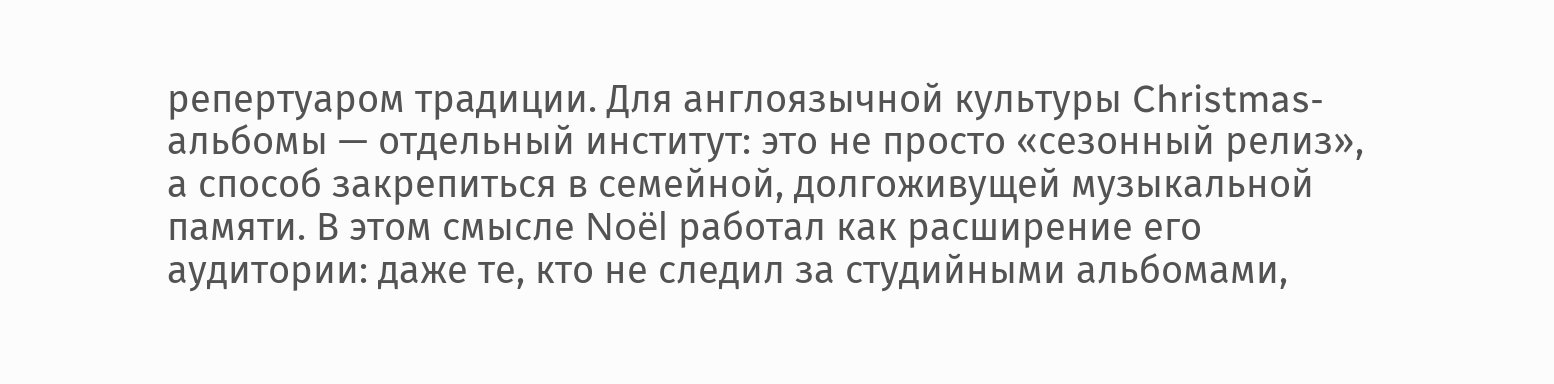репертуаром традиции. Для англоязычной культуры Christmas-альбомы — отдельный институт: это не просто «сезонный релиз», а способ закрепиться в семейной, долгоживущей музыкальной памяти. В этом смысле Noël работал как расширение его аудитории: даже те, кто не следил за студийными альбомами,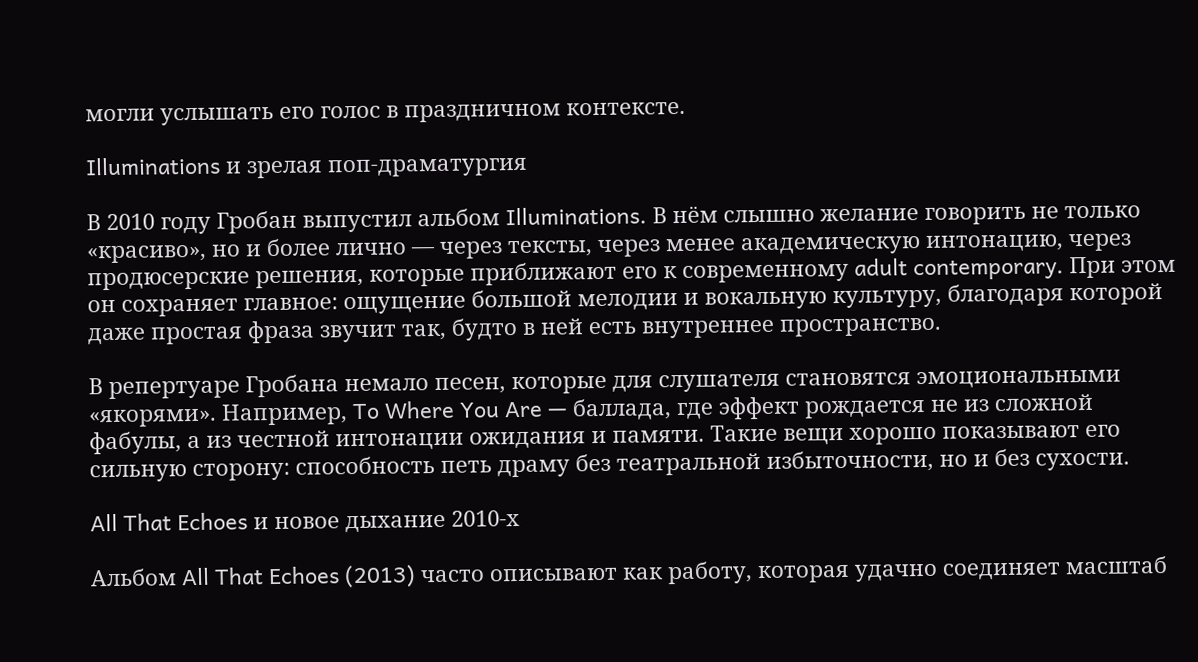могли услышать его голос в праздничном контексте.

Illuminations и зрелая поп-драматургия

В 2010 году Гробан выпустил альбом Illuminations. В нём слышно желание говорить не только «красиво», но и более лично — через тексты, через менее академическую интонацию, через продюсерские решения, которые приближают его к современному adult contemporary. При этом он сохраняет главное: ощущение большой мелодии и вокальную культуру, благодаря которой даже простая фраза звучит так, будто в ней есть внутреннее пространство.

В репертуаре Гробана немало песен, которые для слушателя становятся эмоциональными «якорями». Например, To Where You Are — баллада, где эффект рождается не из сложной фабулы, а из честной интонации ожидания и памяти. Такие вещи хорошо показывают его сильную сторону: способность петь драму без театральной избыточности, но и без сухости.

All That Echoes и новое дыхание 2010-х

Альбом All That Echoes (2013) часто описывают как работу, которая удачно соединяет масштаб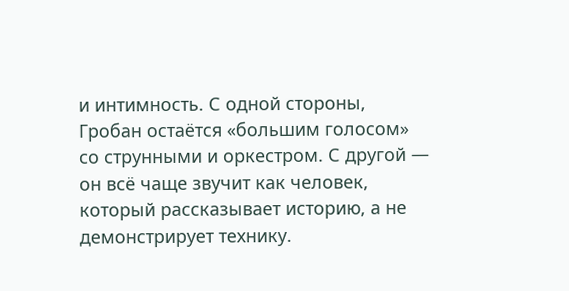и интимность. С одной стороны, Гробан остаётся «большим голосом» со струнными и оркестром. С другой — он всё чаще звучит как человек, который рассказывает историю, а не демонстрирует технику.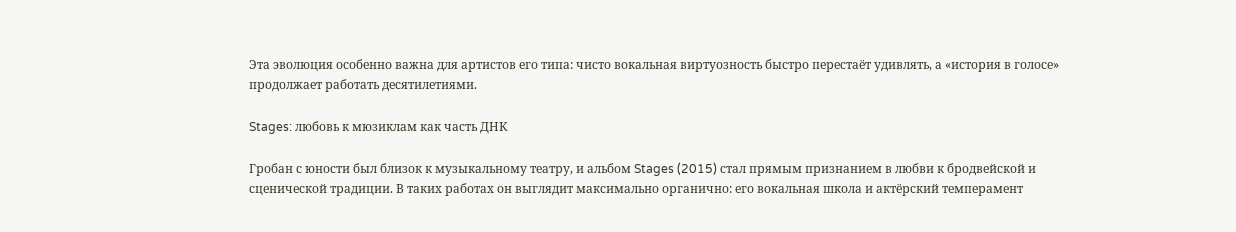Эта эволюция особенно важна для артистов его типа: чисто вокальная виртуозность быстро перестаёт удивлять, а «история в голосе» продолжает работать десятилетиями.

Stages: любовь к мюзиклам как часть ДНК

Гробан с юности был близок к музыкальному театру, и альбом Stages (2015) стал прямым признанием в любви к бродвейской и сценической традиции. В таких работах он выглядит максимально органично: его вокальная школа и актёрский темперамент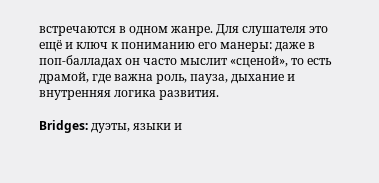встречаются в одном жанре. Для слушателя это ещё и ключ к пониманию его манеры: даже в поп-балладах он часто мыслит «сценой», то есть драмой, где важна роль, пауза, дыхание и внутренняя логика развития.

Bridges: дуэты, языки и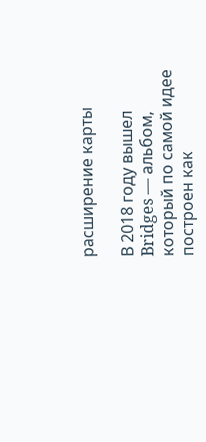расширение карты

В 2018 году вышел Bridges — альбом, который по самой идее построен как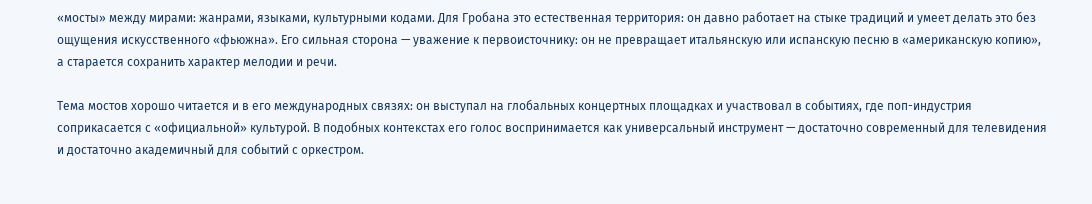«мосты» между мирами: жанрами, языками, культурными кодами. Для Гробана это естественная территория: он давно работает на стыке традиций и умеет делать это без ощущения искусственного «фьюжна». Его сильная сторона — уважение к первоисточнику: он не превращает итальянскую или испанскую песню в «американскую копию», а старается сохранить характер мелодии и речи.

Тема мостов хорошо читается и в его международных связях: он выступал на глобальных концертных площадках и участвовал в событиях, где поп-индустрия соприкасается с «официальной» культурой. В подобных контекстах его голос воспринимается как универсальный инструмент — достаточно современный для телевидения и достаточно академичный для событий с оркестром.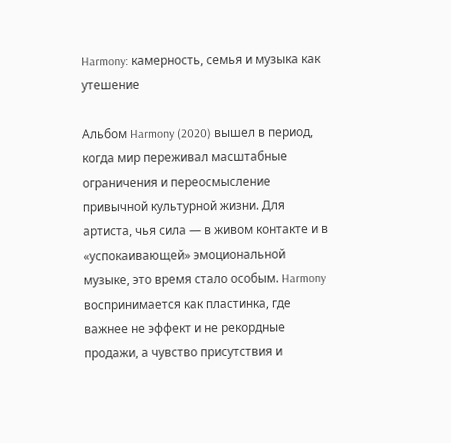Harmony: камерность, семья и музыка как утешение

Альбом Harmony (2020) вышел в период, когда мир переживал масштабные ограничения и переосмысление привычной культурной жизни. Для артиста, чья сила — в живом контакте и в «успокаивающей» эмоциональной музыке, это время стало особым. Harmony воспринимается как пластинка, где важнее не эффект и не рекордные продажи, а чувство присутствия и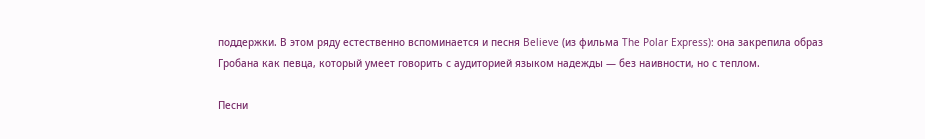поддержки. В этом ряду естественно вспоминается и песня Believe (из фильма The Polar Express): она закрепила образ Гробана как певца, который умеет говорить с аудиторией языком надежды — без наивности, но с теплом.

Песни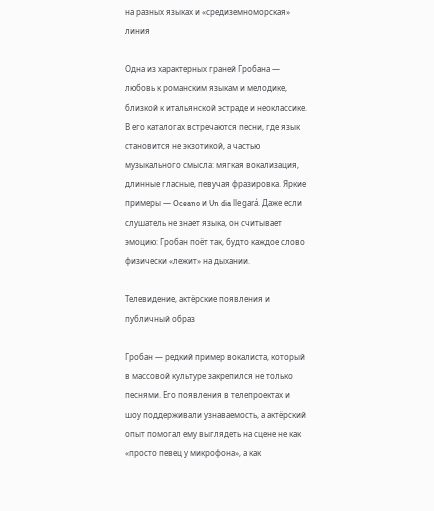на разных языках и «средиземноморская» линия

Одна из характерных граней Гробана — любовь к романским языкам и мелодике, близкой к итальянской эстраде и неоклассике. В его каталогах встречаются песни, где язык становится не экзотикой, а частью музыкального смысла: мягкая вокализация, длинные гласные, певучая фразировка. Яркие примеры — Oceano и Un dia llegará. Даже если слушатель не знает языка, он считывает эмоцию: Гробан поёт так, будто каждое слово физически «лежит» на дыхании.

Телевидение, актёрские появления и публичный образ

Гробан — редкий пример вокалиста, который в массовой культуре закрепился не только песнями. Его появления в телепроектах и шоу поддерживали узнаваемость, а актёрский опыт помогал ему выглядеть на сцене не как «просто певец у микрофона», а как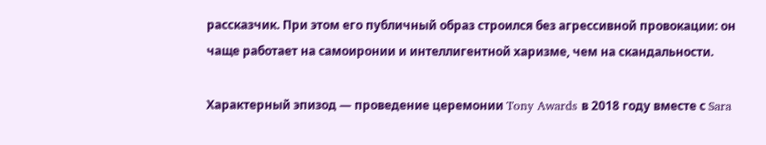рассказчик. При этом его публичный образ строился без агрессивной провокации: он чаще работает на самоиронии и интеллигентной харизме, чем на скандальности.

Характерный эпизод — проведение церемонии Tony Awards в 2018 году вместе с Sara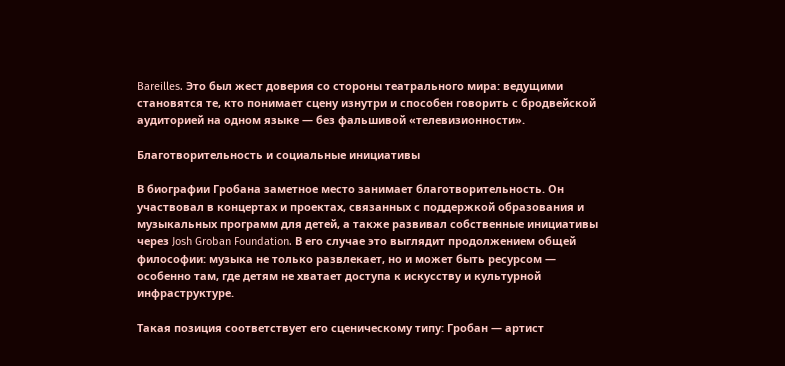Bareilles. Это был жест доверия со стороны театрального мира: ведущими становятся те, кто понимает сцену изнутри и способен говорить с бродвейской аудиторией на одном языке — без фальшивой «телевизионности».

Благотворительность и социальные инициативы

В биографии Гробана заметное место занимает благотворительность. Он участвовал в концертах и проектах, связанных с поддержкой образования и музыкальных программ для детей, а также развивал собственные инициативы через Josh Groban Foundation. В его случае это выглядит продолжением общей философии: музыка не только развлекает, но и может быть ресурсом — особенно там, где детям не хватает доступа к искусству и культурной инфраструктуре.

Такая позиция соответствует его сценическому типу: Гробан — артист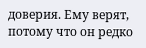доверия. Ему верят, потому что он редко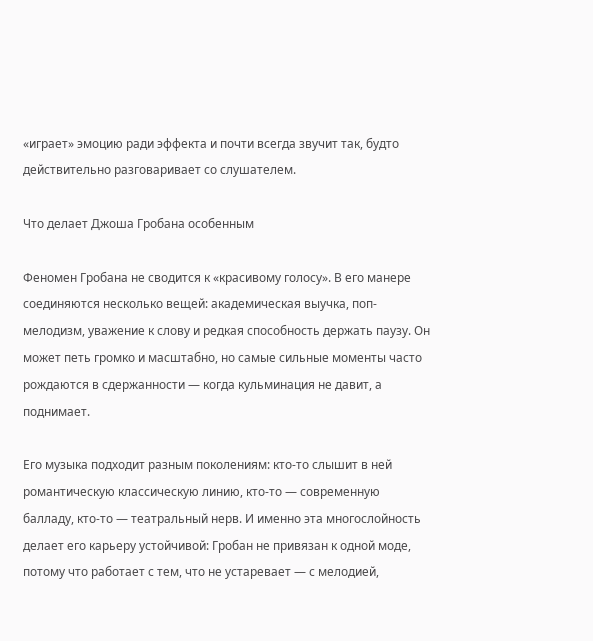«играет» эмоцию ради эффекта и почти всегда звучит так, будто действительно разговаривает со слушателем.

Что делает Джоша Гробана особенным

Феномен Гробана не сводится к «красивому голосу». В его манере соединяются несколько вещей: академическая выучка, поп-мелодизм, уважение к слову и редкая способность держать паузу. Он может петь громко и масштабно, но самые сильные моменты часто рождаются в сдержанности — когда кульминация не давит, а поднимает.

Его музыка подходит разным поколениям: кто-то слышит в ней романтическую классическую линию, кто-то — современную балладу, кто-то — театральный нерв. И именно эта многослойность делает его карьеру устойчивой: Гробан не привязан к одной моде, потому что работает с тем, что не устаревает — с мелодией,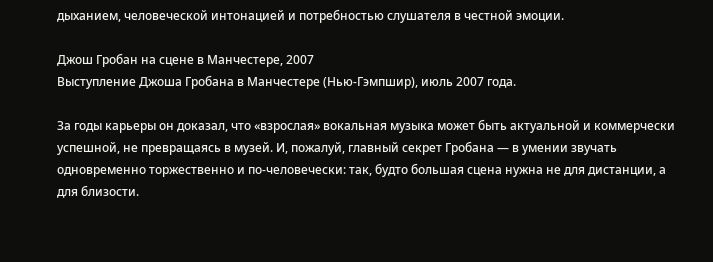дыханием, человеческой интонацией и потребностью слушателя в честной эмоции.

Джош Гробан на сцене в Манчестере, 2007
Выступление Джоша Гробана в Манчестере (Нью-Гэмпшир), июль 2007 года.

За годы карьеры он доказал, что «взрослая» вокальная музыка может быть актуальной и коммерчески успешной, не превращаясь в музей. И, пожалуй, главный секрет Гробана — в умении звучать одновременно торжественно и по-человечески: так, будто большая сцена нужна не для дистанции, а для близости.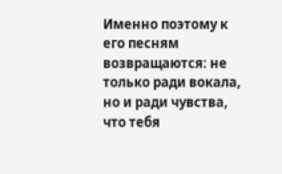Именно поэтому к его песням возвращаются: не только ради вокала, но и ради чувства, что тебя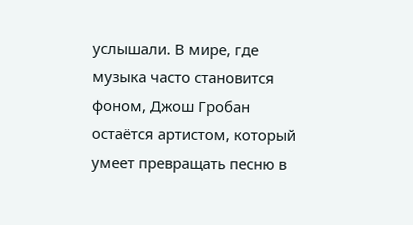услышали. В мире, где музыка часто становится фоном, Джош Гробан остаётся артистом, который умеет превращать песню в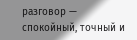разговор — спокойный, точный и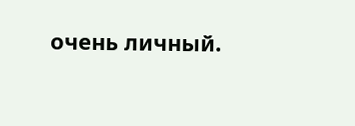очень личный.